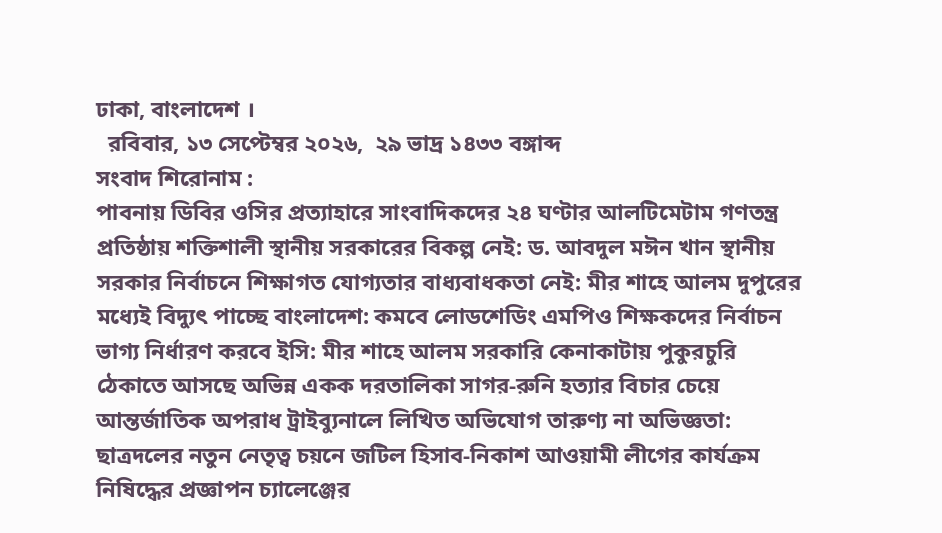ঢাকা, বাংলাদেশ ।
  রবিবার, ১৩ সেপ্টেম্বর ২০২৬,  ২৯ ভাদ্র ১৪৩৩ বঙ্গাব্দ
সংবাদ শিরোনাম :
পাবনায় ডিবির ওসির প্রত্যাহারে সাংবাদিকদের ২৪ ঘণ্টার আলটিমেটাম গণতন্ত্র প্রতিষ্ঠায় শক্তিশালী স্থানীয় সরকারের বিকল্প নেই: ড. আবদুল মঈন খান স্থানীয় সরকার নির্বাচনে শিক্ষাগত যোগ্যতার বাধ্যবাধকতা নেই: মীর শাহে আলম দুপুরের মধ্যেই বিদ্যুৎ পাচ্ছে বাংলাদেশ: কমবে লোডশেডিং এমপিও শিক্ষকদের নির্বাচন ভাগ্য নির্ধারণ করবে ইসি: মীর শাহে আলম সরকারি কেনাকাটায় পুকুরচুরি ঠেকাতে আসছে অভিন্ন একক দরতালিকা সাগর-রুনি হত্যার বিচার চেয়ে আন্তর্জাতিক অপরাধ ট্রাইব্যুনালে লিখিত অভিযোগ তারুণ্য না অভিজ্ঞতা: ছাত্রদলের নতুন নেতৃত্ব চয়নে জটিল হিসাব-নিকাশ আওয়ামী লীগের কার্যক্রম নিষিদ্ধের প্রজ্ঞাপন চ্যালেঞ্জের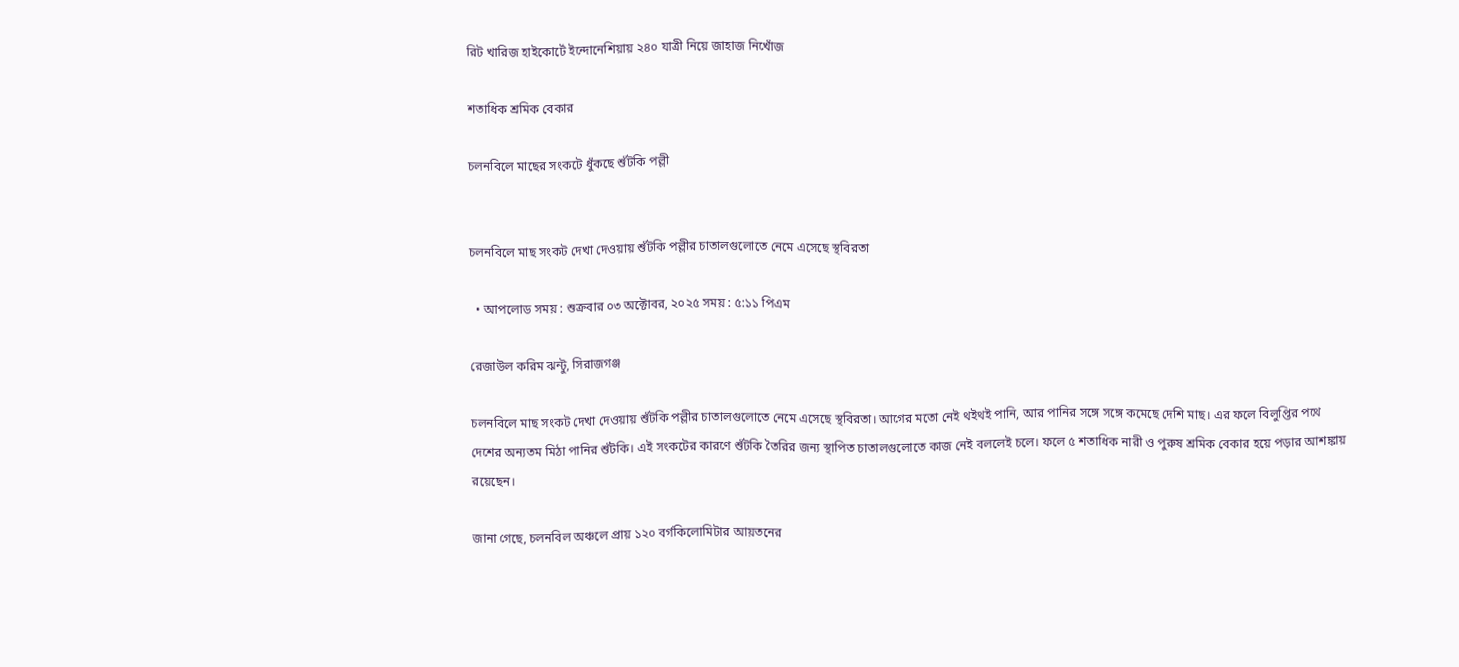রিট খারিজ হাইকোর্টে ইন্দোনেশিয়ায় ২৪০ যাত্রী নিয়ে জাহাজ নিখোঁজ

শতাধিক শ্রমিক বেকার

চলনবিলে মাছের সংকটে ধুঁকছে শুঁটকি পল্লী


চলনবিলে মাছ সংকট দেখা দেওয়ায় শুঁটকি পল্লীর চাতালগুলোতে নেমে এসেছে স্থবিরতা

  • আপলোড সময় : শুক্রবার ০৩ অক্টোবর, ২০২৫ সময় : ৫:১১ পিএম

রেজাউল ক‌রিম ঝন্টু, সিরাজগঞ্জ

চলনবিলে মাছ সংকট দেখা দেওয়ায় শুঁটকি পল্লীর চাতালগুলোতে নেমে এসেছে স্থবিরতা। আগের মতো নেই থইথই পানি, আর পানির সঙ্গে সঙ্গে কমেছে দেশি মাছ। এর ফলে বিলুপ্তির পথে দেশের অন্যতম মিঠা পানির শুঁটকি। এই সংকটের কারণে শুঁটকি তৈরির জন্য স্থাপিত চাতালগুলোতে কাজ নেই বললেই চলে। ফলে ৫ শতাধিক নারী ও পুরুষ শ্রমিক বেকার হয়ে পড়ার আশঙ্কায় রয়েছেন।

জানা গেছে, চলনবিল অঞ্চলে প্রায় ১২০ বর্গকিলোমিটার আয়তনের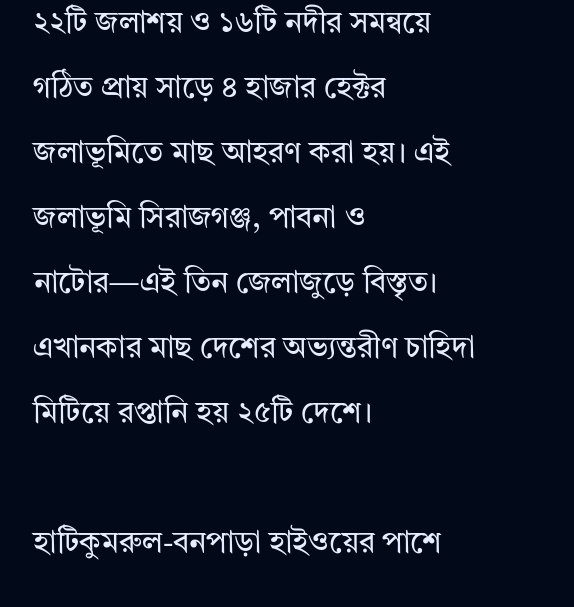২২টি জলাশয় ও ১৬টি নদীর সমন্বয়ে গঠিত প্রায় সাড়ে ৪ হাজার হেক্টর জলাভূমিতে মাছ আহরণ করা হয়। এই জলাভূমি সিরাজগঞ্জ, পাবনা ও নাটোর—এই তিন জেলাজুড়ে বিস্তৃত। এখানকার মাছ দেশের অভ্যন্তরীণ চাহিদা মিটিয়ে রপ্তানি হয় ২৫টি দেশে।

হাটিকুমরুল-বনপাড়া হাইওয়ের পাশে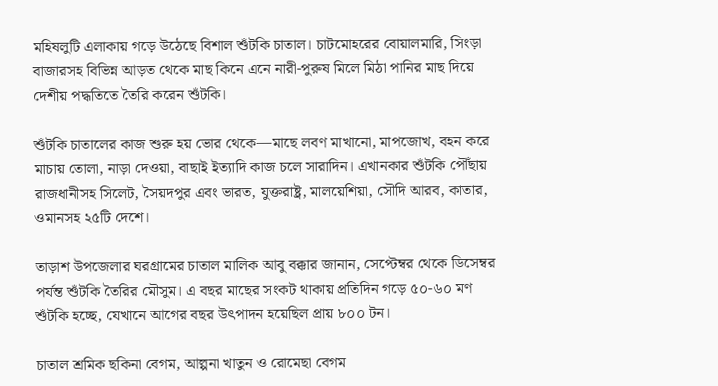মহিষলুটি এলাকায় গড়ে উঠেছে বিশাল শুঁটকি চাতাল। চাটমোহরের বোয়ালমারি, সিংড়া বাজারসহ বিভিন্ন আড়ত থেকে মাছ কিনে এনে নারী-পুরুষ মিলে মিঠা পানির মাছ দিয়ে দেশীয় পদ্ধতিতে তৈরি করেন শুঁটকি।

শুঁটকি চাতালের কাজ শুরু হয় ভোর থেকে—মাছে লবণ মাখানো, মাপজোখ, বহন করে মাচায় তোলা, নাড়া দেওয়া, বাছাই ইত্যাদি কাজ চলে সারাদিন। এখানকার শুঁটকি পৌঁছায় রাজধানীসহ সিলেট, সৈয়দপুর এবং ভারত, যুক্তরাষ্ট্র, মালয়েশিয়া, সৌদি আরব, কাতার, ওমানসহ ২৫টি দেশে।

তাড়াশ উপজেলার ঘরগ্রামের চাতাল মালিক আবু বক্কার জানান, সেপ্টেম্বর থেকে ডিসেম্বর পর্যন্ত শুঁটকি তৈরির মৌসুম। এ বছর মাছের সংকট থাকায় প্রতিদিন গড়ে ৫০-৬০ মণ শুঁটকি হচ্ছে, যেখানে আগের বছর উৎপাদন হয়েছিল প্রায় ৮০০ টন।

চাতাল শ্রমিক ছকিনা বেগম, আল্পনা খাতুন ও রোমেছা বেগম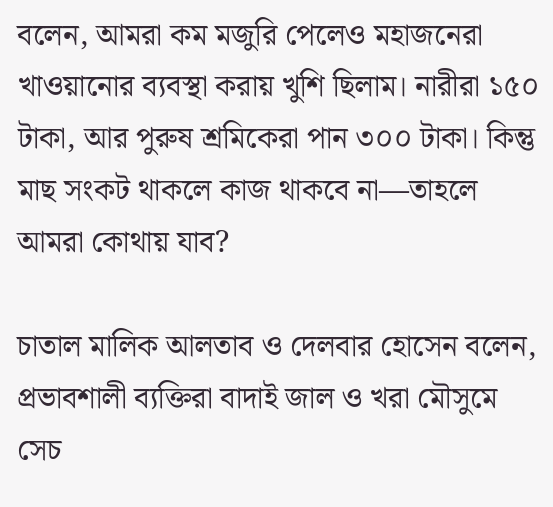বলেন, আমরা কম মজুরি পেলেও মহাজনেরা খাওয়ানোর ব্যবস্থা করায় খুশি ছিলাম। নারীরা ১৫০ টাকা, আর পুরুষ শ্রমিকেরা পান ৩০০ টাকা। কিন্তু মাছ সংকট থাকলে কাজ থাকবে না—তাহলে আমরা কোথায় যাব?

চাতাল মালিক আলতাব ও দেলবার হোসেন বলেন, প্রভাবশালী ব্যক্তিরা বাদাই জাল ও খরা মৌসুমে সেচ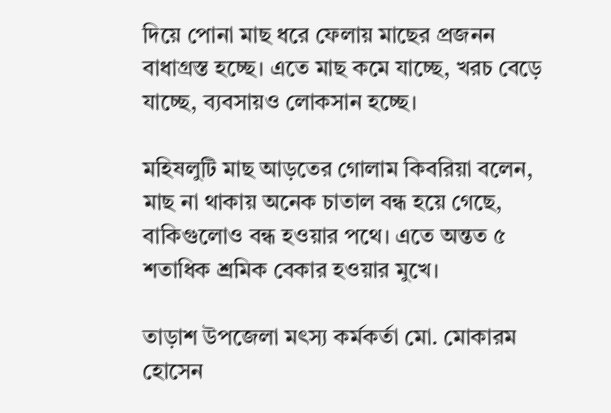দিয়ে পোনা মাছ ধরে ফেলায় মাছের প্রজনন বাধাগ্রস্ত হচ্ছে। এতে মাছ কমে যাচ্ছে, খরচ বেড়ে যাচ্ছে, ব্যবসায়ও লোকসান হচ্ছে।

মহিষলুটি মাছ আড়তের গোলাম কিবরিয়া বলেন, মাছ না থাকায় অনেক চাতাল বন্ধ হয়ে গেছে, বাকিগুলোও বন্ধ হওয়ার পথে। এতে অন্তত ৫ শতাধিক শ্রমিক বেকার হওয়ার মুখে।

তাড়াশ উপজেলা মৎস্য কর্মকর্তা মো. মোকারম হোসেন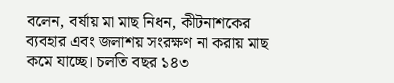বলেন, বর্ষায় মা মাছ নিধন, কীটনাশকের ব্যবহার এবং জলাশয় সংরক্ষণ না করায় মাছ কমে যাচ্ছে। চলতি বছর ১৪৩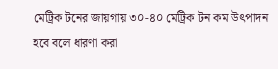মেট্রিক টনের জায়গায় ৩০-৪০ মেট্রিক টন কম উৎপাদন হবে বলে ধারণা করা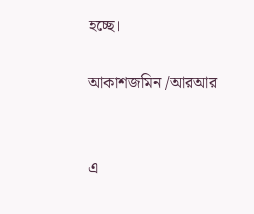হচ্ছে।

আকাশজমিন /আরআর


এ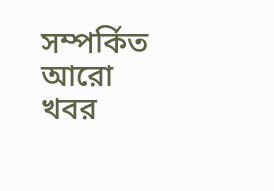সম্পর্কিত আরো খবর